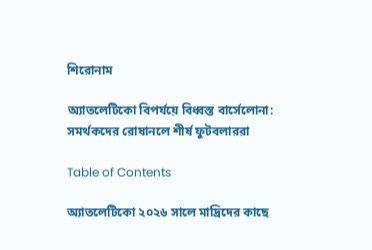শিরোনাম

অ্যাতলেটিকো বিপর্যয়ে বিধ্বস্ত বার্সেলোনা: সমর্থকদের রোষানলে শীর্ষ ফুটবলাররা

Table of Contents

অ্যাতলেটিকো ২০২৬ সালে মাদ্রিদের কাছে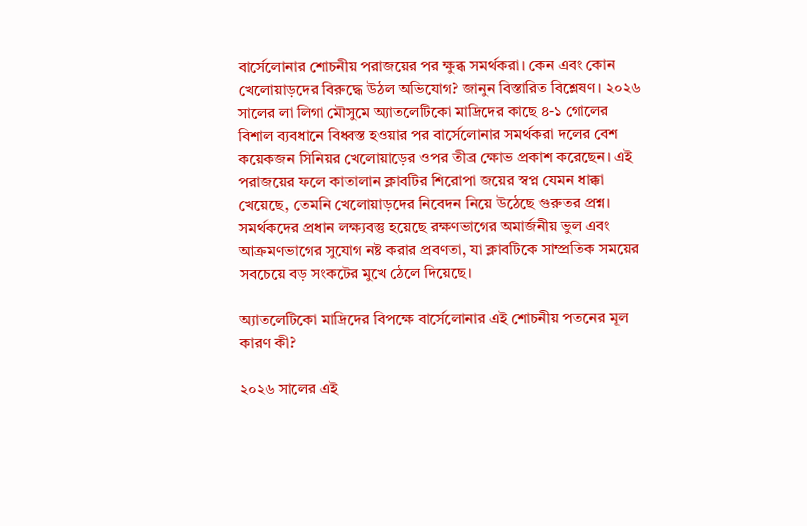বার্সেলোনার শোচনীয় পরাজয়ের পর ক্ষুব্ধ সমর্থকরা। কেন এবং কোন খেলোয়াড়দের বিরুদ্ধে উঠল অভিযোগ? জানুন বিস্তারিত বিশ্লেষণ। ২০২৬ সালের লা লিগা মৌসুমে অ্যাতলেটিকো মাদ্রিদের কাছে ৪-১ গোলের বিশাল ব্যবধানে বিধ্বস্ত হওয়ার পর বার্সেলোনার সমর্থকরা দলের বেশ কয়েকজন সিনিয়র খেলোয়াড়ের ওপর তীব্র ক্ষোভ প্রকাশ করেছেন। এই পরাজয়ের ফলে কাতালান ক্লাবটির শিরোপা জয়ের স্বপ্ন যেমন ধাক্কা খেয়েছে, তেমনি খেলোয়াড়দের নিবেদন নিয়ে উঠেছে গুরুতর প্রশ্ন। সমর্থকদের প্রধান লক্ষ্যবস্তু হয়েছে রক্ষণভাগের অমার্জনীয় ভুল এবং আক্রমণভাগের সুযোগ নষ্ট করার প্রবণতা, যা ক্লাবটিকে সাম্প্রতিক সময়ের সবচেয়ে বড় সংকটের মুখে ঠেলে দিয়েছে।

অ্যাতলেটিকো মাদ্রিদের বিপক্ষে বার্সেলোনার এই শোচনীয় পতনের মূল কারণ কী?

২০২৬ সালের এই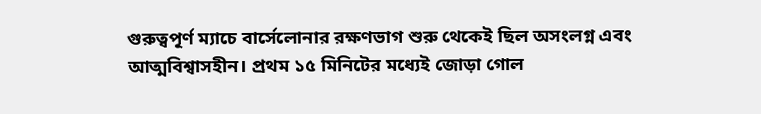গুরুত্বপূর্ণ ম্যাচে বার্সেলোনার রক্ষণভাগ শুরু থেকেই ছিল অসংলগ্ন এবং আত্মবিশ্বাসহীন। প্রথম ১৫ মিনিটের মধ্যেই জোড়া গোল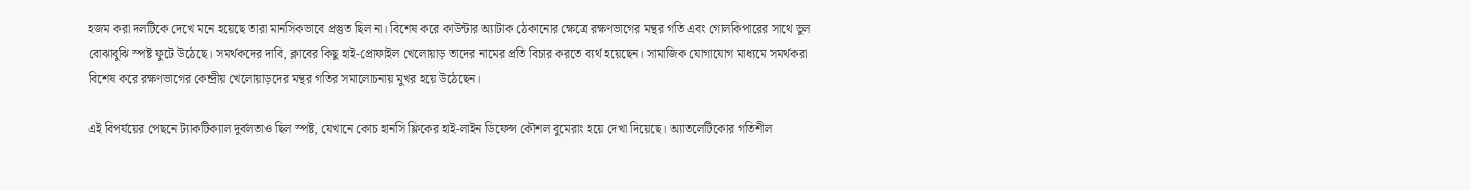হজম করা দলটিকে দেখে মনে হয়েছে তারা মানসিকভাবে প্রস্তুত ছিল না। বিশেষ করে কাউন্টার অ্যাটাক ঠেকানোর ক্ষেত্রে রক্ষণভাগের মন্থর গতি এবং গোলকিপারের সাথে ভুল বোঝাবুঝি স্পষ্ট ফুটে উঠেছে। সমর্থকদের দাবি, ক্লাবের কিছু হাই-প্রোফাইল খেলোয়াড় তাদের নামের প্রতি বিচার করতে ব্যর্থ হয়েছেন। সামাজিক যোগাযোগ মাধ্যমে সমর্থকরা বিশেষ করে রক্ষণভাগের কেন্দ্রীয় খেলোয়াড়দের মন্থর গতির সমালোচনায় মুখর হয়ে উঠেছেন।

এই বিপর্যয়ের পেছনে ট্যাকটিক্যাল দুর্বলতাও ছিল স্পষ্ট, যেখানে কোচ হানসি ফ্লিকের হাই-লাইন ডিফেন্স কৌশল বুমেরাং হয়ে দেখা দিয়েছে। অ্যাতলেটিকোর গতিশীল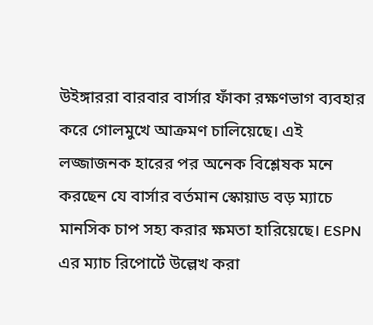উইঙ্গাররা বারবার বার্সার ফাঁকা রক্ষণভাগ ব্যবহার করে গোলমুখে আক্রমণ চালিয়েছে। এই লজ্জাজনক হারের পর অনেক বিশ্লেষক মনে করছেন যে বার্সার বর্তমান স্কোয়াড বড় ম্যাচে মানসিক চাপ সহ্য করার ক্ষমতা হারিয়েছে। ESPN এর ম্যাচ রিপোর্টে উল্লেখ করা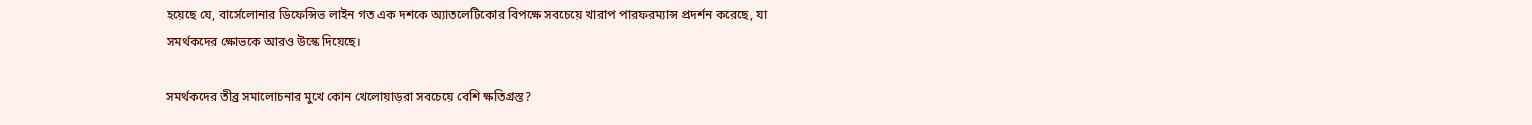হয়েছে যে, বার্সেলোনার ডিফেন্সিভ লাইন গত এক দশকে অ্যাতলেটিকোর বিপক্ষে সবচেয়ে খারাপ পারফরম্যান্স প্রদর্শন করেছে, যা সমর্থকদের ক্ষোভকে আরও উস্কে দিয়েছে।

সমর্থকদের তীব্র সমালোচনার মুখে কোন খেলোয়াড়রা সবচেয়ে বেশি ক্ষতিগ্রস্ত?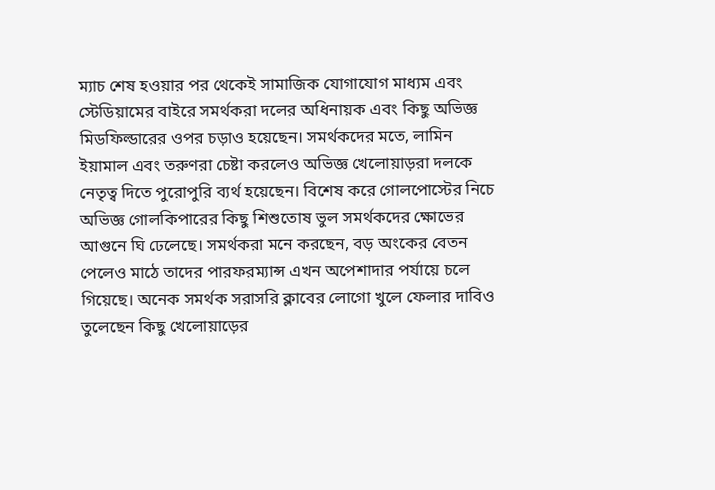ম্যাচ শেষ হওয়ার পর থেকেই সামাজিক যোগাযোগ মাধ্যম এবং স্টেডিয়ামের বাইরে সমর্থকরা দলের অধিনায়ক এবং কিছু অভিজ্ঞ মিডফিল্ডারের ওপর চড়াও হয়েছেন। সমর্থকদের মতে, লামিন ইয়ামাল এবং তরুণরা চেষ্টা করলেও অভিজ্ঞ খেলোয়াড়রা দলকে নেতৃত্ব দিতে পুরোপুরি ব্যর্থ হয়েছেন। বিশেষ করে গোলপোস্টের নিচে অভিজ্ঞ গোলকিপারের কিছু শিশুতোষ ভুল সমর্থকদের ক্ষোভের আগুনে ঘি ঢেলেছে। সমর্থকরা মনে করছেন, বড় অংকের বেতন পেলেও মাঠে তাদের পারফরম্যান্স এখন অপেশাদার পর্যায়ে চলে গিয়েছে। অনেক সমর্থক সরাসরি ক্লাবের লোগো খুলে ফেলার দাবিও তুলেছেন কিছু খেলোয়াড়ের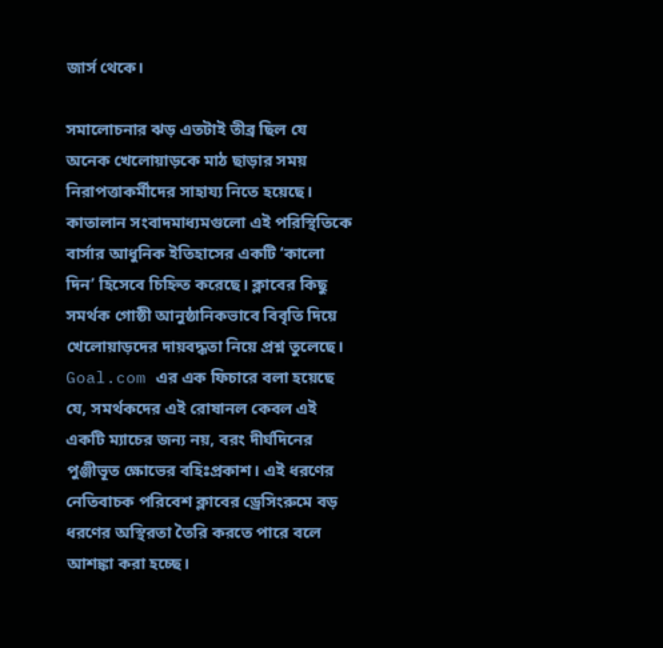জার্স থেকে।

সমালোচনার ঝড় এতটাই তীব্র ছিল যে অনেক খেলোয়াড়কে মাঠ ছাড়ার সময় নিরাপত্তাকর্মীদের সাহায্য নিতে হয়েছে। কাতালান সংবাদমাধ্যমগুলো এই পরিস্থিতিকে বার্সার আধুনিক ইতিহাসের একটি ‘কালো দিন’ হিসেবে চিহ্নিত করেছে। ক্লাবের কিছু সমর্থক গোষ্ঠী আনুষ্ঠানিকভাবে বিবৃতি দিয়ে খেলোয়াড়দের দায়বদ্ধতা নিয়ে প্রশ্ন তুলেছে। Goal.com এর এক ফিচারে বলা হয়েছে যে, সমর্থকদের এই রোষানল কেবল এই একটি ম্যাচের জন্য নয়, বরং দীর্ঘদিনের পুঞ্জীভূত ক্ষোভের বহিঃপ্রকাশ। এই ধরণের নেতিবাচক পরিবেশ ক্লাবের ড্রেসিংরুমে বড় ধরণের অস্থিরতা তৈরি করতে পারে বলে আশঙ্কা করা হচ্ছে।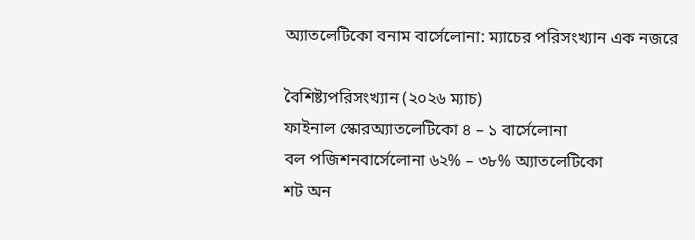অ্যাতলেটিকো বনাম বার্সেলোনা: ম্যাচের পরিসংখ্যান এক নজরে

বৈশিষ্ট্যপরিসংখ্যান (২০২৬ ম্যাচ)
ফাইনাল স্কোরঅ্যাতলেটিকো ৪ – ১ বার্সেলোনা
বল পজিশনবার্সেলোনা ৬২% – ৩৮% অ্যাতলেটিকো
শট অন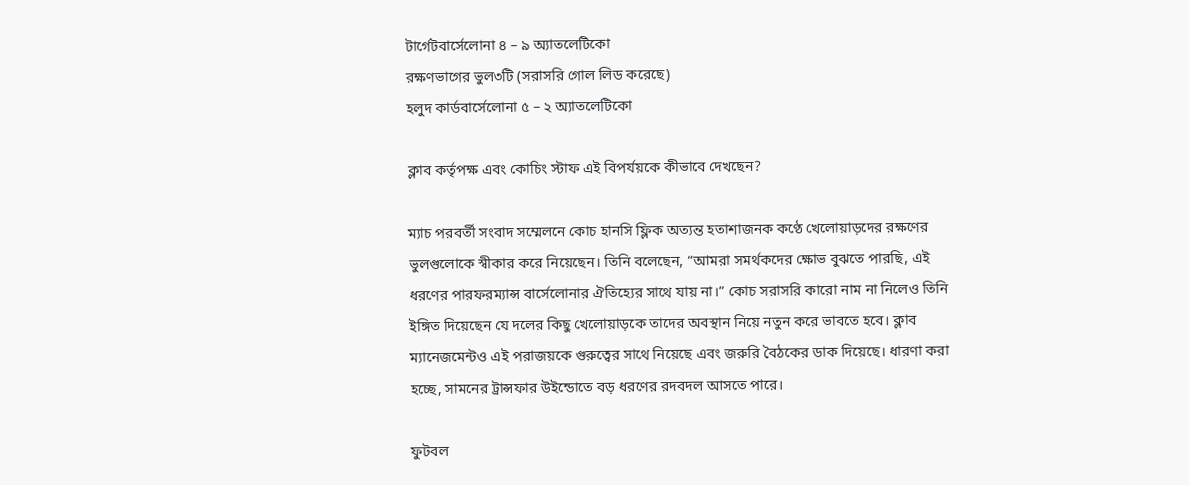টার্গেটবার্সেলোনা ৪ – ৯ অ্যাতলেটিকো
রক্ষণভাগের ভুল৩টি (সরাসরি গোল লিড করেছে)
হলুদ কার্ডবার্সেলোনা ৫ – ২ অ্যাতলেটিকো

ক্লাব কর্তৃপক্ষ এবং কোচিং স্টাফ এই বিপর্যয়কে কীভাবে দেখছেন?

ম্যাচ পরবর্তী সংবাদ সম্মেলনে কোচ হানসি ফ্লিক অত্যন্ত হতাশাজনক কণ্ঠে খেলোয়াড়দের রক্ষণের ভুলগুলোকে স্বীকার করে নিয়েছেন। তিনি বলেছেন, “আমরা সমর্থকদের ক্ষোভ বুঝতে পারছি, এই ধরণের পারফরম্যান্স বার্সেলোনার ঐতিহ্যের সাথে যায় না।” কোচ সরাসরি কারো নাম না নিলেও তিনি ইঙ্গিত দিয়েছেন যে দলের কিছু খেলোয়াড়কে তাদের অবস্থান নিয়ে নতুন করে ভাবতে হবে। ক্লাব ম্যানেজমেন্টও এই পরাজয়কে গুরুত্বের সাথে নিয়েছে এবং জরুরি বৈঠকের ডাক দিয়েছে। ধারণা করা হচ্ছে, সামনের ট্রান্সফার উইন্ডোতে বড় ধরণের রদবদল আসতে পারে।

ফুটবল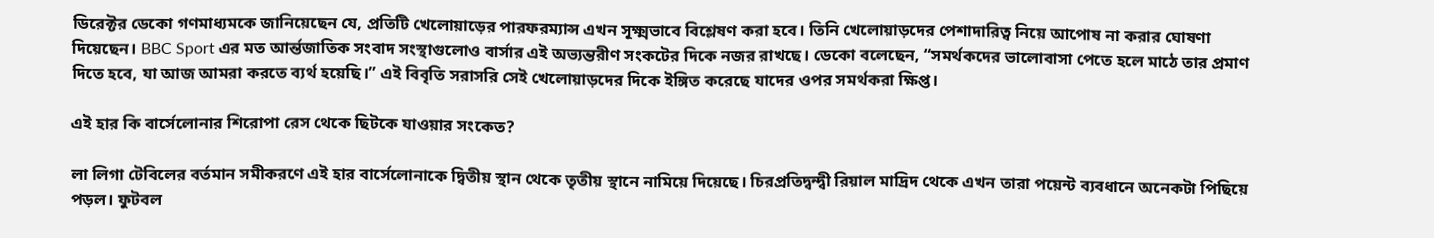ডিরেক্টর ডেকো গণমাধ্যমকে জানিয়েছেন যে, প্রতিটি খেলোয়াড়ের পারফরম্যান্স এখন সূক্ষ্মভাবে বিশ্লেষণ করা হবে। তিনি খেলোয়াড়দের পেশাদারিত্ব নিয়ে আপোষ না করার ঘোষণা দিয়েছেন। BBC Sport এর মত আর্ন্তজাতিক সংবাদ সংস্থাগুলোও বার্সার এই অভ্যন্তরীণ সংকটের দিকে নজর রাখছে। ডেকো বলেছেন, “সমর্থকদের ভালোবাসা পেতে হলে মাঠে তার প্রমাণ দিতে হবে, যা আজ আমরা করতে ব্যর্থ হয়েছি।” এই বিবৃতি সরাসরি সেই খেলোয়াড়দের দিকে ইঙ্গিত করেছে যাদের ওপর সমর্থকরা ক্ষিপ্ত।

এই হার কি বার্সেলোনার শিরোপা রেস থেকে ছিটকে যাওয়ার সংকেত?

লা লিগা টেবিলের বর্তমান সমীকরণে এই হার বার্সেলোনাকে দ্বিতীয় স্থান থেকে তৃতীয় স্থানে নামিয়ে দিয়েছে। চিরপ্রতিদ্বন্দ্বী রিয়াল মাদ্রিদ থেকে এখন তারা পয়েন্ট ব্যবধানে অনেকটা পিছিয়ে পড়ল। ফুটবল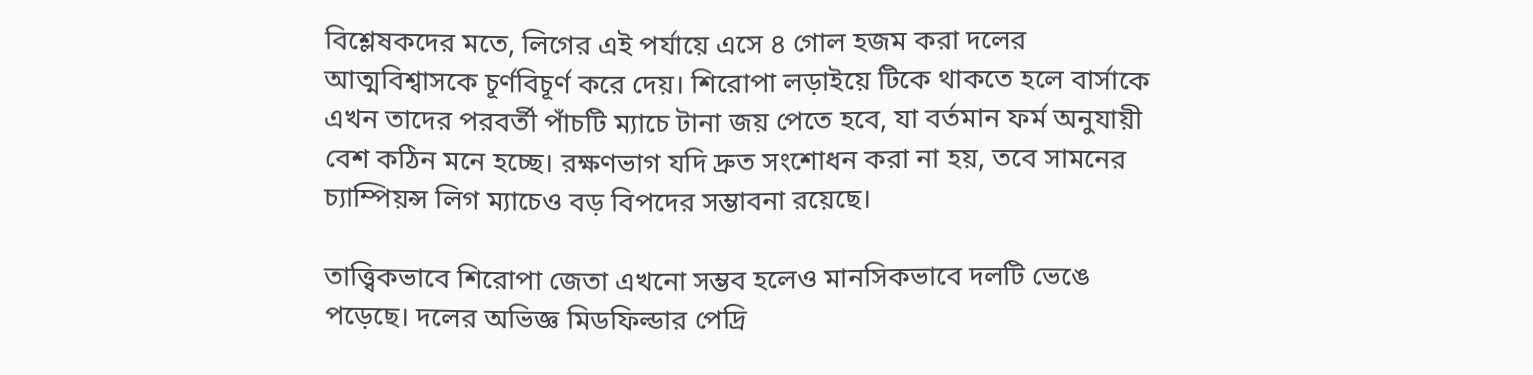বিশ্লেষকদের মতে, লিগের এই পর্যায়ে এসে ৪ গোল হজম করা দলের আত্মবিশ্বাসকে চূর্ণবিচূর্ণ করে দেয়। শিরোপা লড়াইয়ে টিকে থাকতে হলে বার্সাকে এখন তাদের পরবর্তী পাঁচটি ম্যাচে টানা জয় পেতে হবে, যা বর্তমান ফর্ম অনুযায়ী বেশ কঠিন মনে হচ্ছে। রক্ষণভাগ যদি দ্রুত সংশোধন করা না হয়, তবে সামনের চ্যাম্পিয়ন্স লিগ ম্যাচেও বড় বিপদের সম্ভাবনা রয়েছে।

তাত্ত্বিকভাবে শিরোপা জেতা এখনো সম্ভব হলেও মানসিকভাবে দলটি ভেঙে পড়েছে। দলের অভিজ্ঞ মিডফিল্ডার পেদ্রি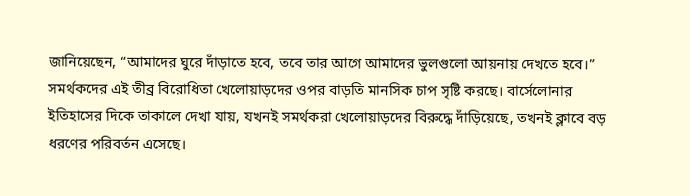জানিয়েছেন, “আমাদের ঘুরে দাঁড়াতে হবে, তবে তার আগে আমাদের ভুলগুলো আয়নায় দেখতে হবে।” সমর্থকদের এই তীব্র বিরোধিতা খেলোয়াড়দের ওপর বাড়তি মানসিক চাপ সৃষ্টি করছে। বার্সেলোনার ইতিহাসের দিকে তাকালে দেখা যায়, যখনই সমর্থকরা খেলোয়াড়দের বিরুদ্ধে দাঁড়িয়েছে, তখনই ক্লাবে বড় ধরণের পরিবর্তন এসেছে।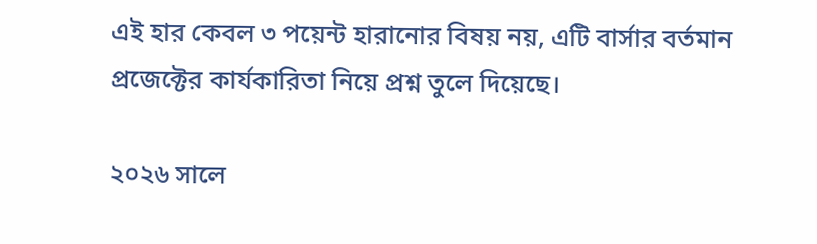এই হার কেবল ৩ পয়েন্ট হারানোর বিষয় নয়, এটি বার্সার বর্তমান প্রজেক্টের কার্যকারিতা নিয়ে প্রশ্ন তুলে দিয়েছে।

২০২৬ সালে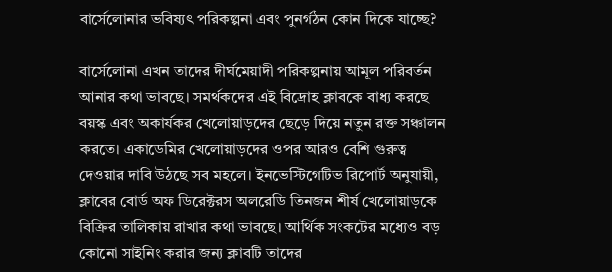বার্সেলোনার ভবিষ্যৎ পরিকল্পনা এবং পুনর্গঠন কোন দিকে যাচ্ছে?

বার্সেলোনা এখন তাদের দীর্ঘমেয়াদী পরিকল্পনায় আমূল পরিবর্তন আনার কথা ভাবছে। সমর্থকদের এই বিদ্রোহ ক্লাবকে বাধ্য করছে বয়স্ক এবং অকার্যকর খেলোয়াড়দের ছেড়ে দিয়ে নতুন রক্ত সঞ্চালন করতে। একাডেমির খেলোয়াড়দের ওপর আরও বেশি গুরুত্ব দেওয়ার দাবি উঠছে সব মহলে। ইনভেস্টিগেটিভ রিপোর্ট অনুযায়ী, ক্লাবের বোর্ড অফ ডিরেক্টরস অলরেডি তিনজন শীর্ষ খেলোয়াড়কে বিক্রির তালিকায় রাখার কথা ভাবছে। আর্থিক সংকটের মধ্যেও বড় কোনো সাইনিং করার জন্য ক্লাবটি তাদের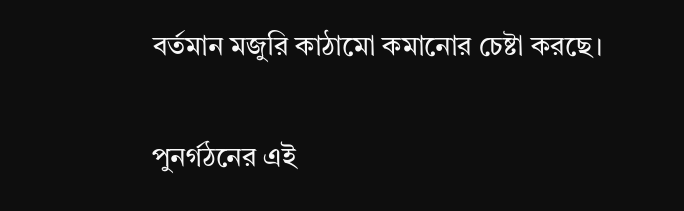বর্তমান মজুরি কাঠামো কমানোর চেষ্টা করছে।

পুনর্গঠনের এই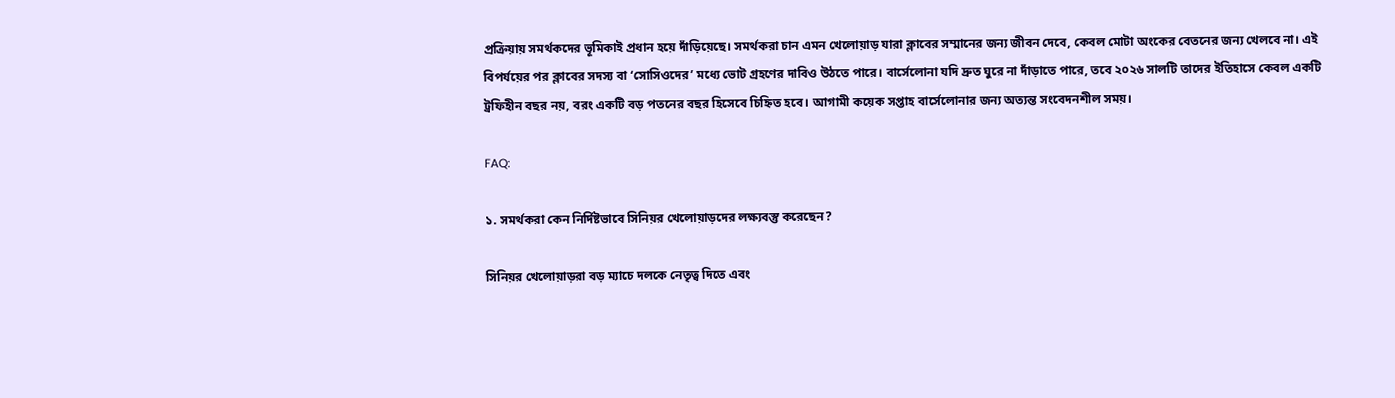প্রক্রিয়ায় সমর্থকদের ভূমিকাই প্রধান হয়ে দাঁড়িয়েছে। সমর্থকরা চান এমন খেলোয়াড় যারা ক্লাবের সম্মানের জন্য জীবন দেবে, কেবল মোটা অংকের বেতনের জন্য খেলবে না। এই বিপর্যয়ের পর ক্লাবের সদস্য বা ‘সোসিওদের’ মধ্যে ভোট গ্রহণের দাবিও উঠতে পারে। বার্সেলোনা যদি দ্রুত ঘুরে না দাঁড়াতে পারে, তবে ২০২৬ সালটি তাদের ইতিহাসে কেবল একটি ট্রফিহীন বছর নয়, বরং একটি বড় পতনের বছর হিসেবে চিহ্নিত হবে। আগামী কয়েক সপ্তাহ বার্সেলোনার জন্য অত্যন্ত সংবেদনশীল সময়।

FAQ:

১. সমর্থকরা কেন নির্দিষ্টভাবে সিনিয়র খেলোয়াড়দের লক্ষ্যবস্তু করেছেন?

সিনিয়র খেলোয়াড়রা বড় ম্যাচে দলকে নেতৃত্ব দিতে এবং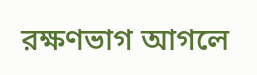রক্ষণভাগ আগলে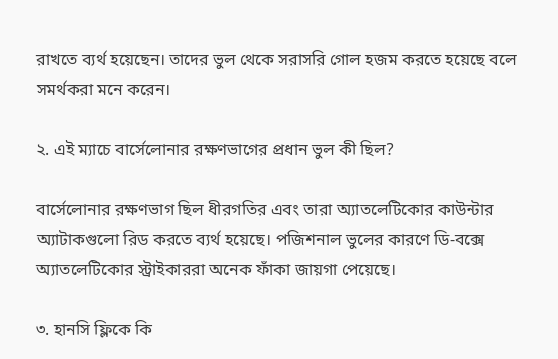রাখতে ব্যর্থ হয়েছেন। তাদের ভুল থেকে সরাসরি গোল হজম করতে হয়েছে বলে সমর্থকরা মনে করেন।

২. এই ম্যাচে বার্সেলোনার রক্ষণভাগের প্রধান ভুল কী ছিল?

বার্সেলোনার রক্ষণভাগ ছিল ধীরগতির এবং তারা অ্যাতলেটিকোর কাউন্টার অ্যাটাকগুলো রিড করতে ব্যর্থ হয়েছে। পজিশনাল ভুলের কারণে ডি-বক্সে অ্যাতলেটিকোর স্ট্রাইকাররা অনেক ফাঁকা জায়গা পেয়েছে।

৩. হানসি ফ্লিকে কি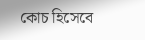কোচ হিসেবে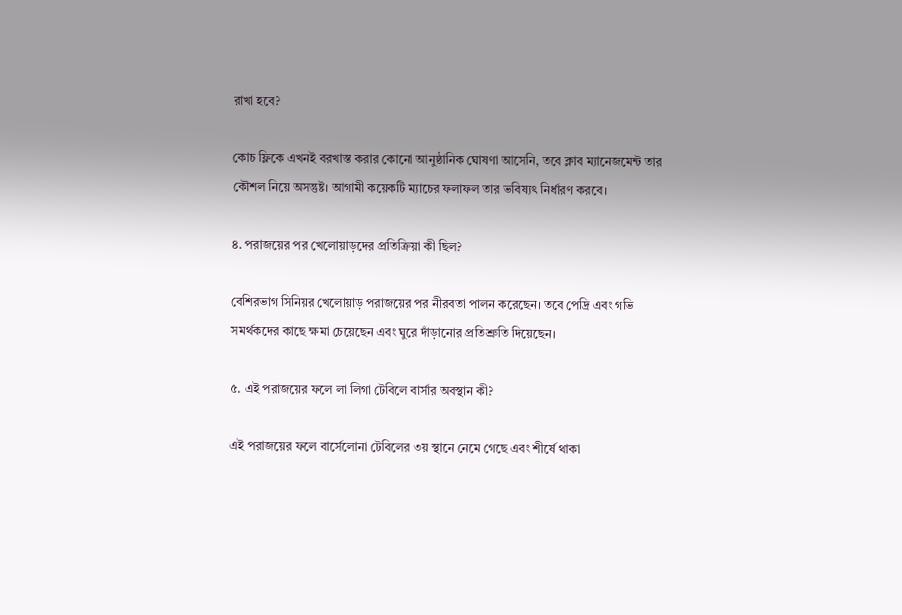রাখা হবে?

কোচ ফ্লিকে এখনই বরখাস্ত করার কোনো আনুষ্ঠানিক ঘোষণা আসেনি, তবে ক্লাব ম্যানেজমেন্ট তার কৌশল নিয়ে অসন্তুষ্ট। আগামী কয়েকটি ম্যাচের ফলাফল তার ভবিষ্যৎ নির্ধারণ করবে।

৪. পরাজয়ের পর খেলোয়াড়দের প্রতিক্রিয়া কী ছিল?

বেশিরভাগ সিনিয়র খেলোয়াড় পরাজয়ের পর নীরবতা পালন করেছেন। তবে পেদ্রি এবং গভি সমর্থকদের কাছে ক্ষমা চেয়েছেন এবং ঘুরে দাঁড়ানোর প্রতিশ্রুতি দিয়েছেন।

৫. এই পরাজয়ের ফলে লা লিগা টেবিলে বার্সার অবস্থান কী?

এই পরাজয়ের ফলে বার্সেলোনা টেবিলের ৩য় স্থানে নেমে গেছে এবং শীর্ষে থাকা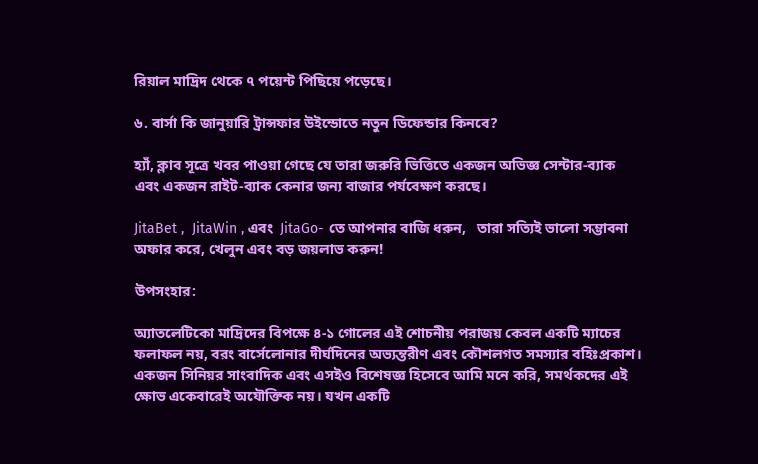রিয়াল মাদ্রিদ থেকে ৭ পয়েন্ট পিছিয়ে পড়েছে।

৬. বার্সা কি জানুয়ারি ট্রান্সফার উইন্ডোতে নতুন ডিফেন্ডার কিনবে?

হ্যাঁ, ক্লাব সূত্রে খবর পাওয়া গেছে যে তারা জরুরি ভিত্তিতে একজন অভিজ্ঞ সেন্টার-ব্যাক এবং একজন রাইট-ব্যাক কেনার জন্য বাজার পর্যবেক্ষণ করছে।

JitaBet ,  JitaWin , এবং  JitaGo- তে আপনার বাজি ধরুন,   তারা সত্যিই ভালো সম্ভাবনা অফার করে, খেলুন এবং বড় জয়লাভ করুন!

উপসংহার:

অ্যাতলেটিকো মাদ্রিদের বিপক্ষে ৪-১ গোলের এই শোচনীয় পরাজয় কেবল একটি ম্যাচের ফলাফল নয়, বরং বার্সেলোনার দীর্ঘদিনের অভ্যন্তরীণ এবং কৌশলগত সমস্যার বহিঃপ্রকাশ। একজন সিনিয়র সাংবাদিক এবং এসইও বিশেষজ্ঞ হিসেবে আমি মনে করি, সমর্থকদের এই ক্ষোভ একেবারেই অযৌক্তিক নয়। যখন একটি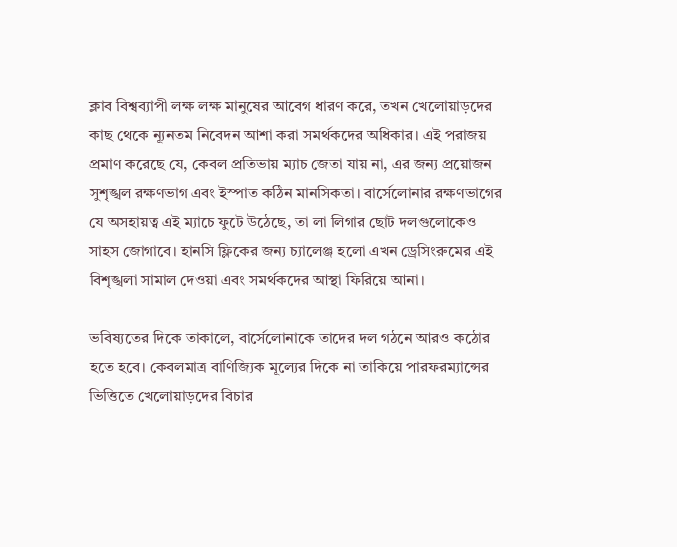ক্লাব বিশ্বব্যাপী লক্ষ লক্ষ মানুষের আবেগ ধারণ করে, তখন খেলোয়াড়দের কাছ থেকে ন্যূনতম নিবেদন আশা করা সমর্থকদের অধিকার। এই পরাজয় প্রমাণ করেছে যে, কেবল প্রতিভায় ম্যাচ জেতা যায় না, এর জন্য প্রয়োজন সুশৃঙ্খল রক্ষণভাগ এবং ইস্পাত কঠিন মানসিকতা। বার্সেলোনার রক্ষণভাগের যে অসহায়ত্ব এই ম্যাচে ফুটে উঠেছে, তা লা লিগার ছোট দলগুলোকেও সাহস জোগাবে। হানসি ফ্লিকের জন্য চ্যালেঞ্জ হলো এখন ড্রেসিংরুমের এই বিশৃঙ্খলা সামাল দেওয়া এবং সমর্থকদের আস্থা ফিরিয়ে আনা।

ভবিষ্যতের দিকে তাকালে, বার্সেলোনাকে তাদের দল গঠনে আরও কঠোর হতে হবে। কেবলমাত্র বাণিজ্যিক মূল্যের দিকে না তাকিয়ে পারফরম্যান্সের ভিত্তিতে খেলোয়াড়দের বিচার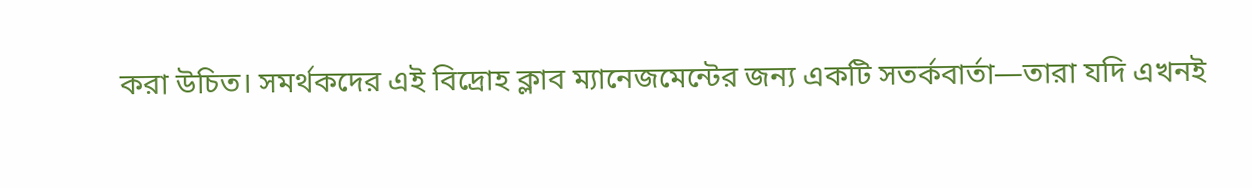করা উচিত। সমর্থকদের এই বিদ্রোহ ক্লাব ম্যানেজমেন্টের জন্য একটি সতর্কবার্তা—তারা যদি এখনই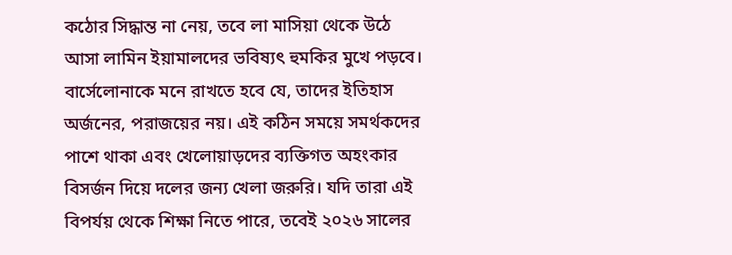কঠোর সিদ্ধান্ত না নেয়, তবে লা মাসিয়া থেকে উঠে আসা লামিন ইয়ামালদের ভবিষ্যৎ হুমকির মুখে পড়বে। বার্সেলোনাকে মনে রাখতে হবে যে, তাদের ইতিহাস অর্জনের, পরাজয়ের নয়। এই কঠিন সময়ে সমর্থকদের পাশে থাকা এবং খেলোয়াড়দের ব্যক্তিগত অহংকার বিসর্জন দিয়ে দলের জন্য খেলা জরুরি। যদি তারা এই বিপর্যয় থেকে শিক্ষা নিতে পারে, তবেই ২০২৬ সালের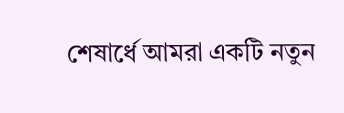শেষার্ধে আমরা একটি নতুন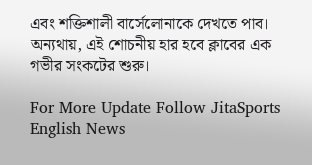এবং শক্তিশালী বার্সেলোনাকে দেখতে পাব। অন্যথায়, এই শোচনীয় হার হবে ক্লাবের এক গভীর সংকটের শুরু।

For More Update Follow JitaSports English News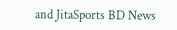and JitaSports BD News